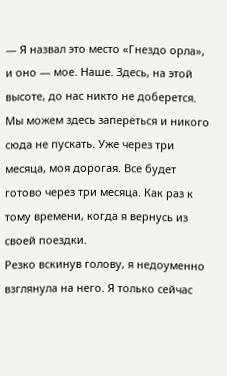— Я назвал это место «Гнездо орла», и оно — мое. Наше. Здесь, на этой высоте, до нас никто не доберется. Мы можем здесь запереться и никого сюда не пускать. Уже через три месяца, моя дорогая. Все будет готово через три месяца. Как раз к тому времени, когда я вернусь из своей поездки.
Резко вскинув голову, я недоуменно взглянула на него. Я только сейчас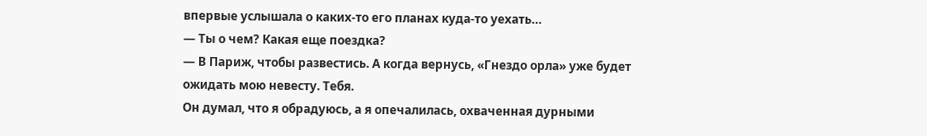впервые услышала о каких-то его планах куда-то уехать…
— Ты о чем? Какая еще поездка?
— В Париж, чтобы развестись. А когда вернусь, «Гнездо орла» уже будет ожидать мою невесту. Тебя.
Он думал, что я обрадуюсь, а я опечалилась, охваченная дурными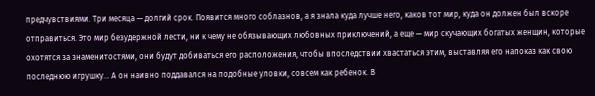предчувствиями. Три месяца — долгий срок. Появится много соблазнов, а я знала куда лучше него, каков тот мир, куда он должен был вскоре отправиться. Это мир безудержной лести, ни к чему не обязывающих любовных приключений, а еще — мир скучающих богатых женщин, которые охотятся за знаменитостями, они будут добиваться его расположения, чтобы впоследствии хвастаться этим, выставляя его напоказ как свою последнюю игрушку… А он наивно поддавался на подобные уловки, совсем как ребенок. В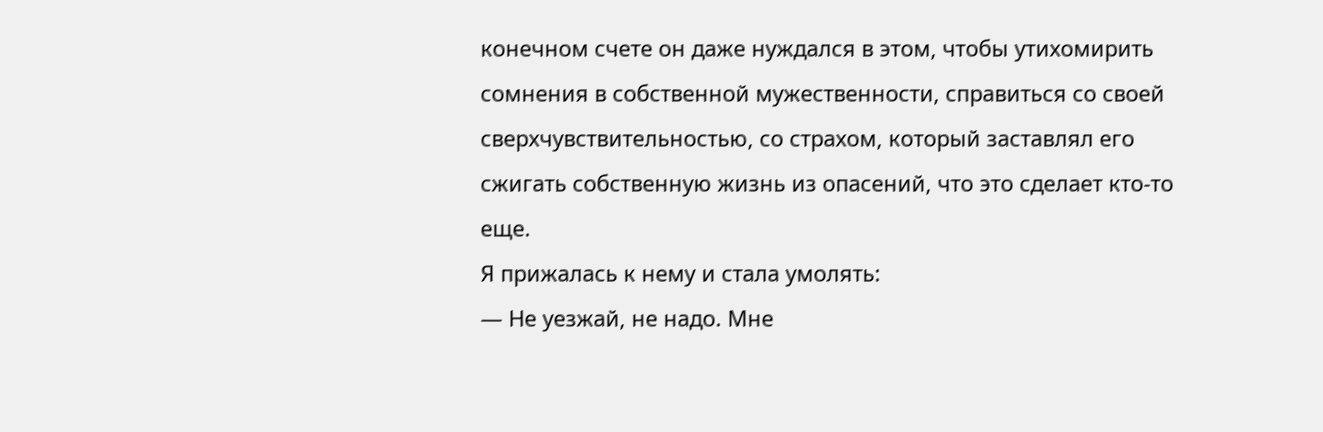конечном счете он даже нуждался в этом, чтобы утихомирить сомнения в собственной мужественности, справиться со своей сверхчувствительностью, со страхом, который заставлял его сжигать собственную жизнь из опасений, что это сделает кто-то еще.
Я прижалась к нему и стала умолять:
— Не уезжай, не надо. Мне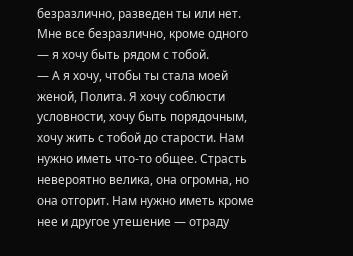безразлично, разведен ты или нет. Мне все безразлично, кроме одного — я хочу быть рядом с тобой.
— А я хочу, чтобы ты стала моей женой, Полита. Я хочу соблюсти условности, хочу быть порядочным, хочу жить с тобой до старости. Нам нужно иметь что-то общее. Страсть невероятно велика, она огромна, но она отгорит. Нам нужно иметь кроме нее и другое утешение — отраду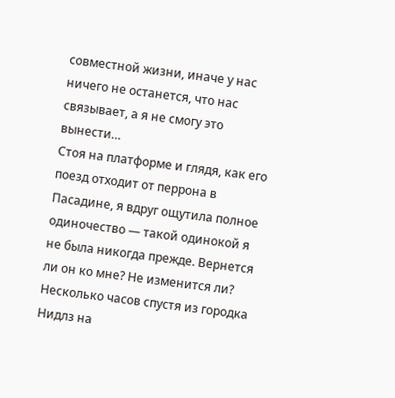совместной жизни, иначе у нас ничего не останется, что нас связывает, а я не смогу это вынести…
Стоя на платформе и глядя, как его поезд отходит от перрона в Пасадине, я вдруг ощутила полное одиночество — такой одинокой я не была никогда прежде. Вернется ли он ко мне? Не изменится ли?
Несколько часов спустя из городка Нидлз на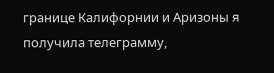границе Калифорнии и Аризоны я получила телеграмму,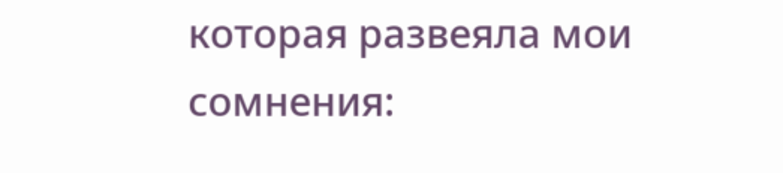которая развеяла мои сомнения: